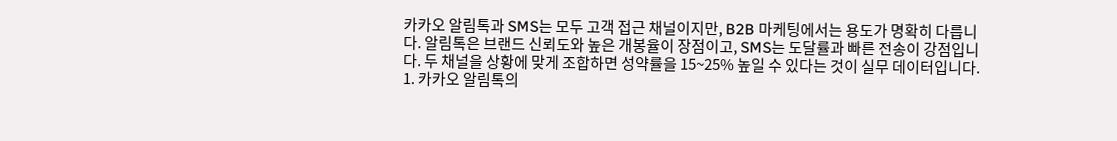카카오 알림톡과 SMS는 모두 고객 접근 채널이지만, B2B 마케팅에서는 용도가 명확히 다릅니다. 알림톡은 브랜드 신뢰도와 높은 개봉율이 장점이고, SMS는 도달률과 빠른 전송이 강점입니다. 두 채널을 상황에 맞게 조합하면 성약률을 15~25% 높일 수 있다는 것이 실무 데이터입니다.
1. 카카오 알림톡의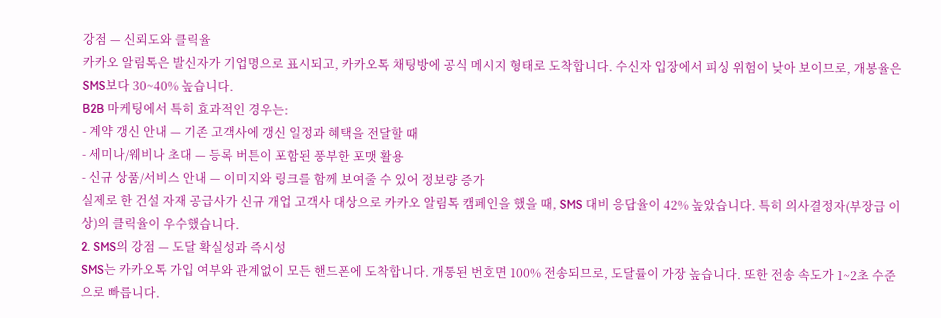강점 — 신뢰도와 클릭율
카카오 알림톡은 발신자가 기업명으로 표시되고, 카카오톡 채팅방에 공식 메시지 형태로 도착합니다. 수신자 입장에서 피싱 위험이 낮아 보이므로, 개봉율은 SMS보다 30~40% 높습니다.
B2B 마케팅에서 특히 효과적인 경우는:
- 계약 갱신 안내 — 기존 고객사에 갱신 일정과 혜택을 전달할 때
- 세미나/웨비나 초대 — 등록 버튼이 포함된 풍부한 포맷 활용
- 신규 상품/서비스 안내 — 이미지와 링크를 함께 보여줄 수 있어 정보량 증가
실제로 한 건설 자재 공급사가 신규 개업 고객사 대상으로 카카오 알림톡 캠페인을 했을 때, SMS 대비 응답율이 42% 높았습니다. 특히 의사결정자(부장급 이상)의 클릭율이 우수했습니다.
2. SMS의 강점 — 도달 확실성과 즉시성
SMS는 카카오톡 가입 여부와 관계없이 모든 핸드폰에 도착합니다. 개통된 번호면 100% 전송되므로, 도달률이 가장 높습니다. 또한 전송 속도가 1~2초 수준으로 빠릅니다.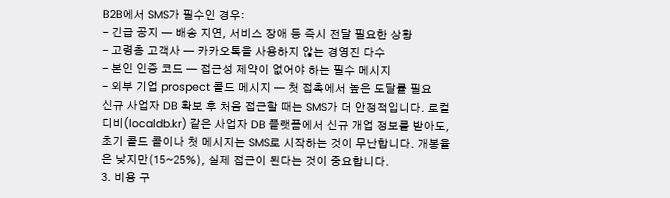B2B에서 SMS가 필수인 경우:
- 긴급 공지 — 배송 지연, 서비스 장애 등 즉시 전달 필요한 상황
- 고령층 고객사 — 카카오톡을 사용하지 않는 경영진 다수
- 본인 인증 코드 — 접근성 제약이 없어야 하는 필수 메시지
- 외부 기업 prospect 콜드 메시지 — 첫 접촉에서 높은 도달률 필요
신규 사업자 DB 확보 후 처음 접근할 때는 SMS가 더 안정적입니다. 로컬디비(localdb.kr) 같은 사업자 DB 플랫폼에서 신규 개업 정보를 받아도, 초기 콜드 콜이나 첫 메시지는 SMS로 시작하는 것이 무난합니다. 개봉율은 낮지만(15~25%), 실제 접근이 된다는 것이 중요합니다.
3. 비용 구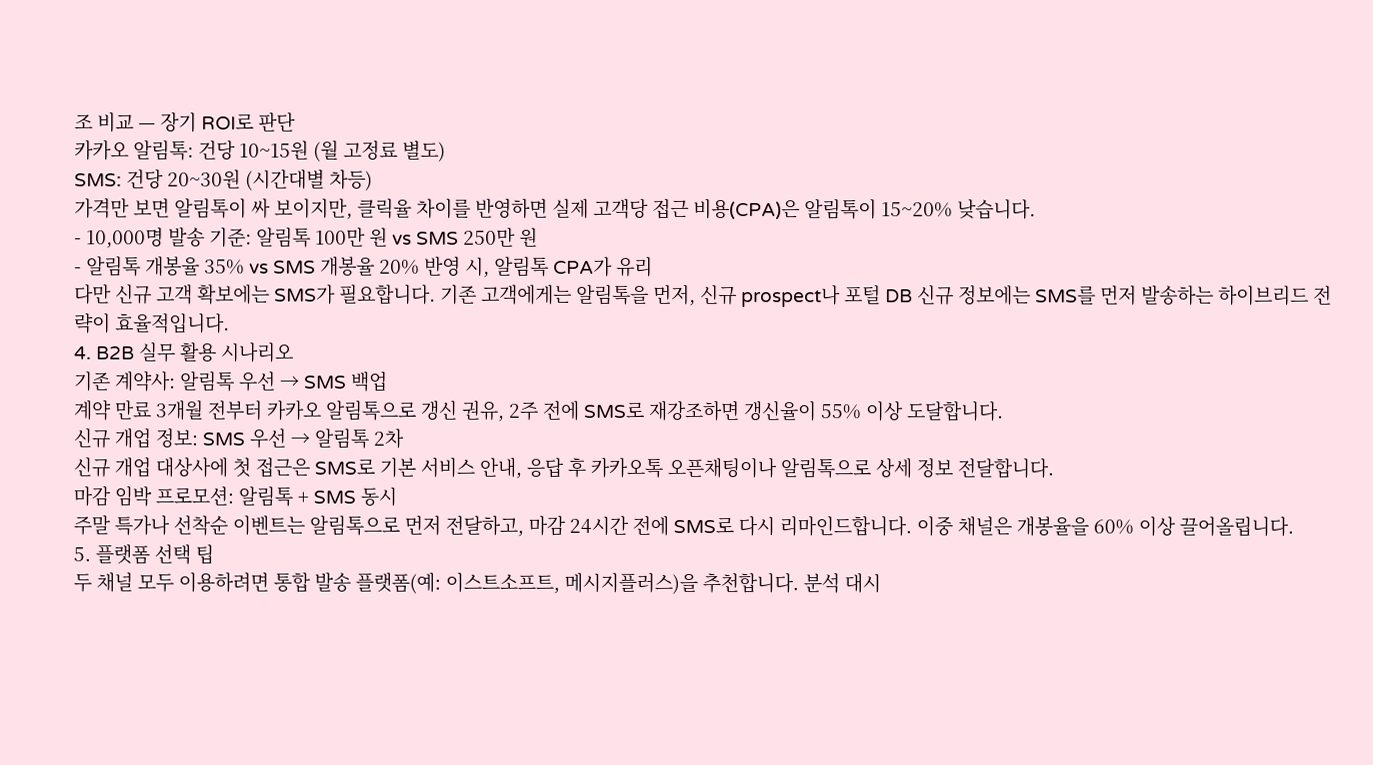조 비교 — 장기 ROI로 판단
카카오 알림톡: 건당 10~15원 (월 고정료 별도)
SMS: 건당 20~30원 (시간대별 차등)
가격만 보면 알림톡이 싸 보이지만, 클릭율 차이를 반영하면 실제 고객당 접근 비용(CPA)은 알림톡이 15~20% 낮습니다.
- 10,000명 발송 기준: 알림톡 100만 원 vs SMS 250만 원
- 알림톡 개봉율 35% vs SMS 개봉율 20% 반영 시, 알림톡 CPA가 유리
다만 신규 고객 확보에는 SMS가 필요합니다. 기존 고객에게는 알림톡을 먼저, 신규 prospect나 포털 DB 신규 정보에는 SMS를 먼저 발송하는 하이브리드 전략이 효율적입니다.
4. B2B 실무 활용 시나리오
기존 계약사: 알림톡 우선 → SMS 백업
계약 만료 3개월 전부터 카카오 알림톡으로 갱신 권유, 2주 전에 SMS로 재강조하면 갱신율이 55% 이상 도달합니다.
신규 개업 정보: SMS 우선 → 알림톡 2차
신규 개업 대상사에 첫 접근은 SMS로 기본 서비스 안내, 응답 후 카카오톡 오픈채팅이나 알림톡으로 상세 정보 전달합니다.
마감 임박 프로모션: 알림톡 + SMS 동시
주말 특가나 선착순 이벤트는 알림톡으로 먼저 전달하고, 마감 24시간 전에 SMS로 다시 리마인드합니다. 이중 채널은 개봉율을 60% 이상 끌어올립니다.
5. 플랫폼 선택 팁
두 채널 모두 이용하려면 통합 발송 플랫폼(예: 이스트소프트, 메시지플러스)을 추천합니다. 분석 대시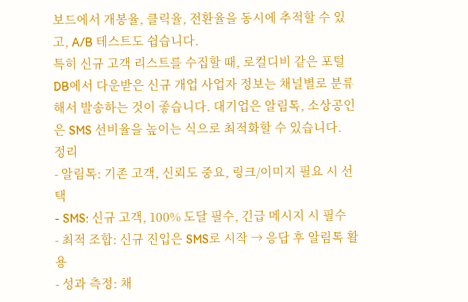보드에서 개봉율, 클릭율, 전환율을 동시에 추적할 수 있고, A/B 테스트도 쉽습니다.
특히 신규 고객 리스트를 수집할 때, 로컬디비 같은 포털 DB에서 다운받은 신규 개업 사업자 정보는 채널별로 분류해서 발송하는 것이 좋습니다. 대기업은 알림톡, 소상공인은 SMS 선비율을 높이는 식으로 최적화할 수 있습니다.
정리
- 알림톡: 기존 고객, 신뢰도 중요, 링크/이미지 필요 시 선택
- SMS: 신규 고객, 100% 도달 필수, 긴급 메시지 시 필수
- 최적 조합: 신규 진입은 SMS로 시작 → 응답 후 알림톡 활용
- 성과 측정: 채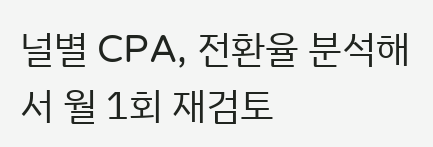널별 CPA, 전환율 분석해서 월 1회 재검토